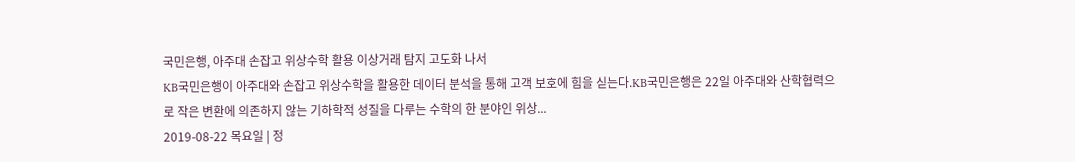국민은행, 아주대 손잡고 위상수학 활용 이상거래 탐지 고도화 나서
KB국민은행이 아주대와 손잡고 위상수학을 활용한 데이터 분석을 통해 고객 보호에 힘을 싣는다.KB국민은행은 22일 아주대와 산학협력으로 작은 변환에 의존하지 않는 기하학적 성질을 다루는 수학의 한 분야인 위상...
2019-08-22 목요일 | 정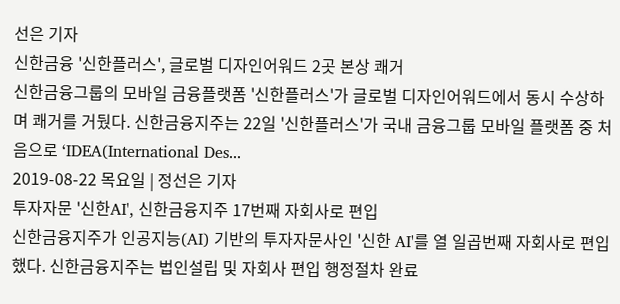선은 기자
신한금융 '신한플러스', 글로벌 디자인어워드 2곳 본상 쾌거
신한금융그룹의 모바일 금융플랫폼 '신한플러스'가 글로벌 디자인어워드에서 동시 수상하며 쾌거를 거뒀다. 신한금융지주는 22일 '신한플러스'가 국내 금융그룹 모바일 플랫폼 중 처음으로 ‘IDEA(International Des...
2019-08-22 목요일 | 정선은 기자
투자자문 '신한AI', 신한금융지주 17번째 자회사로 편입
신한금융지주가 인공지능(AI) 기반의 투자자문사인 '신한 AI'를 열 일곱번째 자회사로 편입했다. 신한금융지주는 법인설립 및 자회사 편입 행정절차 완료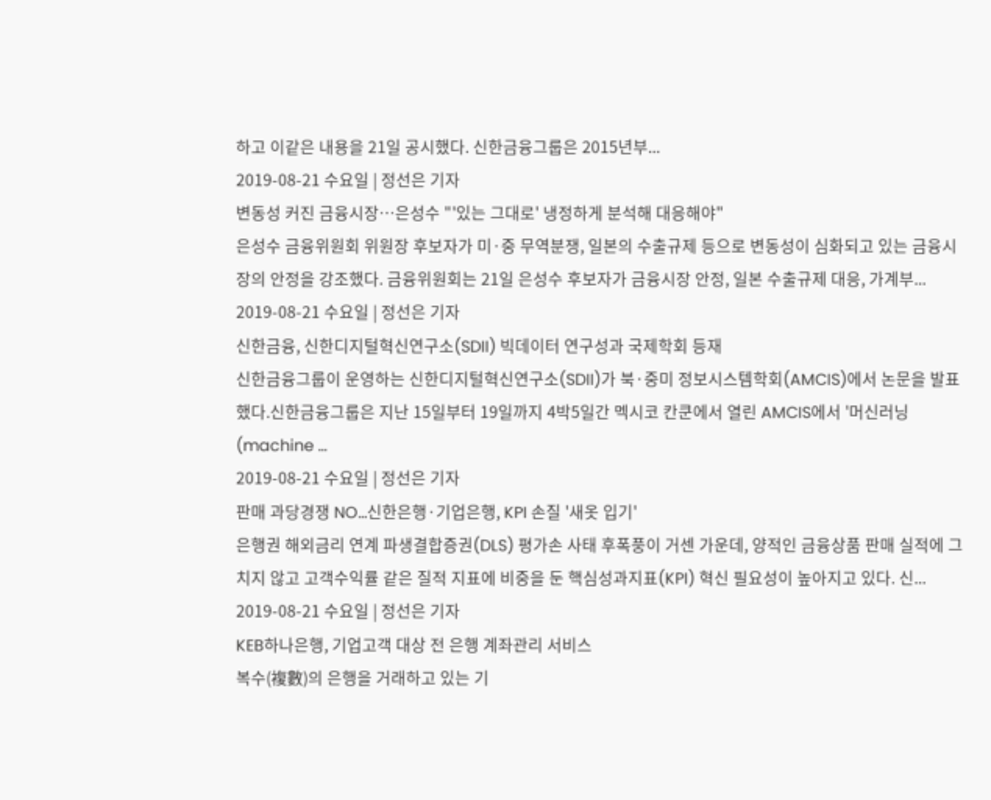하고 이같은 내용을 21일 공시했다. 신한금융그룹은 2015년부...
2019-08-21 수요일 | 정선은 기자
변동성 커진 금융시장…은성수 "'있는 그대로' 냉정하게 분석해 대응해야"
은성수 금융위원회 위원장 후보자가 미·중 무역분쟁, 일본의 수출규제 등으로 변동성이 심화되고 있는 금융시장의 안정을 강조했다. 금융위원회는 21일 은성수 후보자가 금융시장 안정, 일본 수출규제 대응, 가계부...
2019-08-21 수요일 | 정선은 기자
신한금융, 신한디지털혁신연구소(SDII) 빅데이터 연구성과 국제학회 등재
신한금융그룹이 운영하는 신한디지털혁신연구소(SDII)가 북·중미 정보시스템학회(AMCIS)에서 논문을 발표했다.신한금융그룹은 지난 15일부터 19일까지 4박5일간 멕시코 칸쿤에서 열린 AMCIS에서 '머신러닝(machine ...
2019-08-21 수요일 | 정선은 기자
판매 과당경쟁 NO…신한은행·기업은행, KPI 손질 '새옷 입기'
은행권 해외금리 연계 파생결합증권(DLS) 평가손 사태 후폭풍이 거센 가운데, 양적인 금융상품 판매 실적에 그치지 않고 고객수익률 같은 질적 지표에 비중을 둔 핵심성과지표(KPI) 혁신 필요성이 높아지고 있다. 신...
2019-08-21 수요일 | 정선은 기자
KEB하나은행, 기업고객 대상 전 은행 계좌관리 서비스
복수(複數)의 은행을 거래하고 있는 기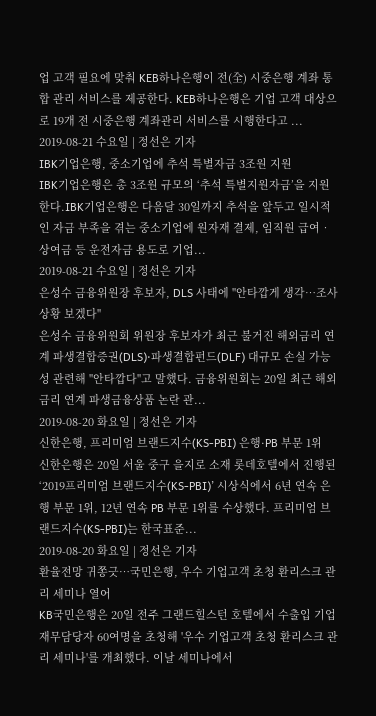업 고객 필요에 맞춰 KEB하나은행이 전(全) 시중은행 계좌 통합 관리 서비스를 제공한다. KEB하나은행은 기업 고객 대상으로 19개 전 시중은행 계좌관리 서비스를 시행한다고 ...
2019-08-21 수요일 | 정선은 기자
IBK기업은행, 중소기업에 추석 특별자금 3조원 지원
IBK기업은행은 총 3조원 규모의 ‘추석 특별지원자금’을 지원한다.IBK기업은행은 다음달 30일까지 추석을 앞두고 일시적인 자금 부족을 겪는 중소기업에 원자재 결제, 임직원 급여‧상여금 등 운전자금 용도로 기업...
2019-08-21 수요일 | 정선은 기자
은성수 금융위원장 후보자, DLS 사태에 "안타깝게 생각…조사 상황 보겠다"
은성수 금융위원회 위원장 후보자가 최근 불거진 해외금리 연계 파생결합증권(DLS)·파생결합펀드(DLF) 대규모 손실 가능성 관련해 "안타깝다"고 말했다. 금융위원회는 20일 최근 해외금리 연계 파생금융상품 논란 관...
2019-08-20 화요일 | 정선은 기자
신한은행, 프리미엄 브랜드지수(KS-PBI) 은행·PB 부문 1위
신한은행은 20일 서울 중구 을지로 소재 롯데호텔에서 진행된 ‘2019프리미엄 브랜드지수(KS-PBI)’ 시상식에서 6년 연속 은행 부문 1위, 12년 연속 PB 부문 1위를 수상했다. 프리미엄 브랜드지수(KS-PBI)는 한국표준...
2019-08-20 화요일 | 정선은 기자
환율전망 귀쫑긋…국민은행, 우수 기업고객 초청 환리스크 관리 세미나 열어
KB국민은행은 20일 전주 그랜드힐스턴 호텔에서 수출입 기업 재무담당자 60여명을 초청해 '우수 기업고객 초청 환리스크 관리 세미나'를 개최했다. 이날 세미나에서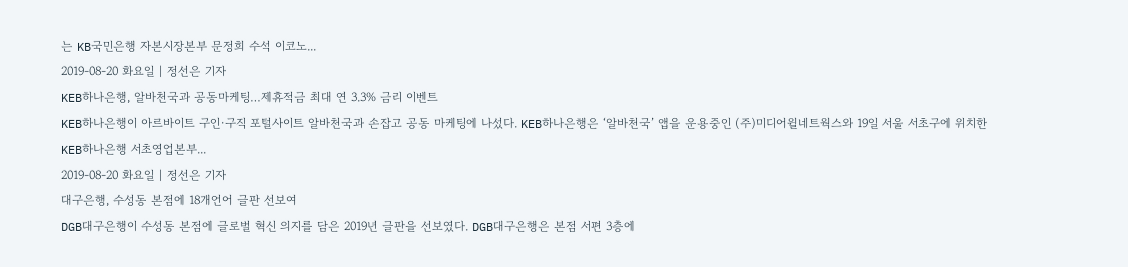는 KB국민은행 자본시장본부 문정희 수석 이코노...
2019-08-20 화요일 | 정선은 기자
KEB하나은행, 알바천국과 공동마케팅…제휴적금 최대 연 3.3% 금리 이벤트
KEB하나은행이 아르바이트 구인∙구직 포털사이트 알바천국과 손잡고 공동 마케팅에 나섰다. KEB하나은행은 ‘알바천국’ 앱을 운용중인 (주)미디어윌네트웍스와 19일 서울 서초구에 위치한 KEB하나은행 서초영업본부...
2019-08-20 화요일 | 정선은 기자
대구은행, 수성동 본점에 18개언어 글판 선보여
DGB대구은행이 수성동 본점에 글로벌 혁신 의지를 담은 2019년 글판을 선보였다. DGB대구은행은 본점 서편 3층에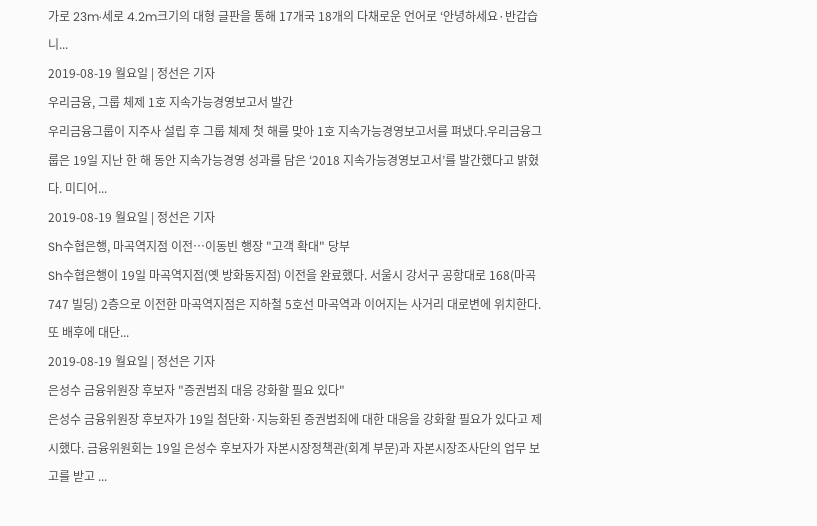가로 23m·세로 4.2m크기의 대형 글판을 통해 17개국 18개의 다채로운 언어로 ‘안녕하세요·반갑습니...
2019-08-19 월요일 | 정선은 기자
우리금융, 그룹 체제 1호 지속가능경영보고서 발간
우리금융그룹이 지주사 설립 후 그룹 체제 첫 해를 맞아 1호 지속가능경영보고서를 펴냈다.우리금융그룹은 19일 지난 한 해 동안 지속가능경영 성과를 담은 ‘2018 지속가능경영보고서’를 발간했다고 밝혔다. 미디어...
2019-08-19 월요일 | 정선은 기자
Sh수협은행, 마곡역지점 이전…이동빈 행장 "고객 확대" 당부
Sh수협은행이 19일 마곡역지점(옛 방화동지점) 이전을 완료했다. 서울시 강서구 공항대로 168(마곡747 빌딩) 2층으로 이전한 마곡역지점은 지하철 5호선 마곡역과 이어지는 사거리 대로변에 위치한다.또 배후에 대단...
2019-08-19 월요일 | 정선은 기자
은성수 금융위원장 후보자 "증권범죄 대응 강화할 필요 있다"
은성수 금융위원장 후보자가 19일 첨단화·지능화된 증권범죄에 대한 대응을 강화할 필요가 있다고 제시했다. 금융위원회는 19일 은성수 후보자가 자본시장정책관(회계 부문)과 자본시장조사단의 업무 보고를 받고 ...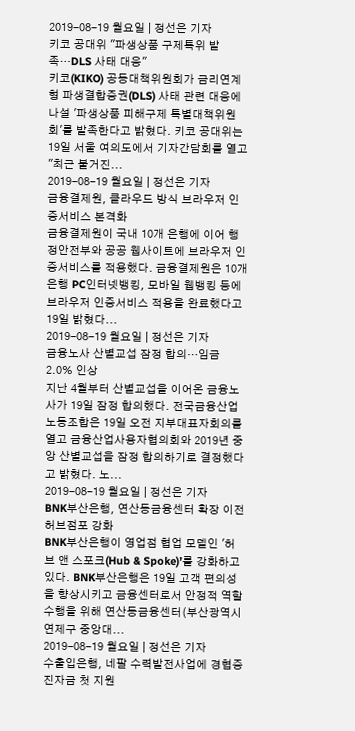2019-08-19 월요일 | 정선은 기자
키코 공대위 "파생상품 구제특위 발족…DLS 사태 대응"
키코(KIKO) 공동대책위원회가 금리연계형 파생결합증권(DLS) 사태 관련 대응에 나설 '파생상품 피해구제 특별대책위원회'를 발족한다고 밝혔다. 키코 공대위는 19일 서울 여의도에서 기자간담회를 열고 "최근 불거진...
2019-08-19 월요일 | 정선은 기자
금융결제원, 클라우드 방식 브라우저 인증서비스 본격화
금융결제원이 국내 10개 은행에 이어 행정안전부와 공공 웹사이트에 브라우저 인증서비스를 적용했다. 금융결제원은 10개 은행 PC인터넷뱅킹, 모바일 웹뱅킹 등에 브라우저 인증서비스 적용을 완료했다고 19일 밝혔다...
2019-08-19 월요일 | 정선은 기자
금융노사 산별교섭 잠정 합의…임금 2.0% 인상
지난 4월부터 산별교섭을 이어온 금융노사가 19일 잠정 합의했다. 전국금융산업노동조합은 19일 오전 지부대표자회의를 열고 금융산업사용자협의회와 2019년 중앙 산별교섭을 잠정 합의하기로 결정했다고 밝혔다. 노...
2019-08-19 월요일 | 정선은 기자
BNK부산은행, 연산동금융센터 확장 이전 허브점포 강화
BNK부산은행이 영업점 협업 모델인 '허브 앤 스포크(Hub & Spoke)’를 강화하고 있다. BNK부산은행은 19일 고객 편의성을 향상시키고 금융센터로서 안정적 역할 수행을 위해 연산동금융센터(부산광역시 연제구 중앙대...
2019-08-19 월요일 | 정선은 기자
수출입은행, 네팔 수력발전사업에 경협증진자금 첫 지원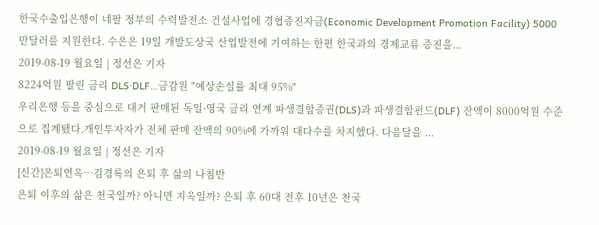한국수출입은행이 네팔 정부의 수력발전소 건설사업에 경협증진자금(Economic Development Promotion Facility) 5000만달러를 지원한다. 수은은 19일 개발도상국 산업발전에 기여하는 한편 한국과의 경제교류 증진을...
2019-08-19 월요일 | 정선은 기자
8224억원 팔린 금리 DLS·DLF…금감원 "예상손실률 최대 95%"
우리은행 등을 중심으로 대거 판매된 독일·영국 금리 연계 파생결합증권(DLS)과 파생결합펀드(DLF) 잔액이 8000억원 수준으로 집계됐다.개인투자자가 전체 판매 잔액의 90%에 가까워 대다수를 차지했다. 다음달을 ...
2019-08-19 월요일 | 정선은 기자
[신간]은퇴연옥…김경록의 은퇴 후 삶의 나침반
은퇴 이후의 삶은 천국일까? 아니면 지옥일까? 은퇴 후 60대 전후 10년은 천국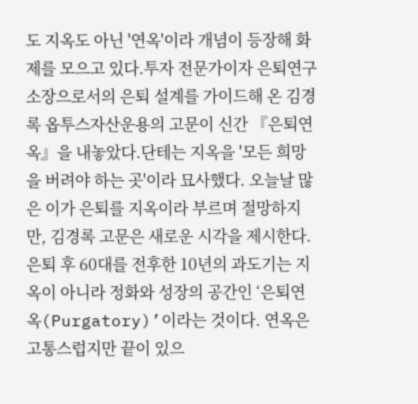도 지옥도 아닌 '연옥'이라 개념이 등장해 화제를 모으고 있다.투자 전문가이자 은퇴연구소장으로서의 은퇴 설계를 가이드해 온 김경록 옵투스자산운용의 고문이 신간 『은퇴연옥』을 내놓았다.단테는 지옥을 '모든 희망을 버려야 하는 곳'이라 묘사했다. 오늘날 많은 이가 은퇴를 지옥이라 부르며 절망하지만, 김경록 고문은 새로운 시각을 제시한다. 은퇴 후 60대를 전후한 10년의 과도기는 지옥이 아니라 정화와 성장의 공간인 ‘은퇴연옥(Purgatory)’이라는 것이다. 연옥은 고통스럽지만 끝이 있으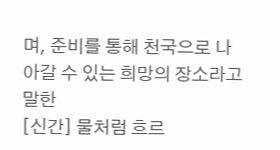며, 준비를 통해 천국으로 나아갈 수 있는 희망의 장소라고 말한
[신간] 물처럼 흐르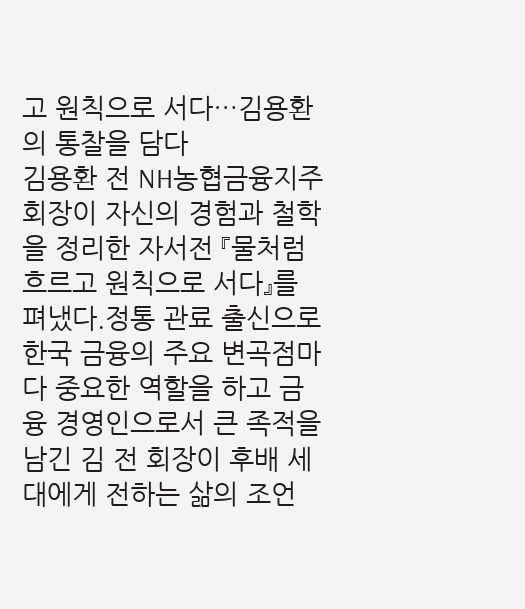고 원칙으로 서다…김용환의 통찰을 담다
김용환 전 NH농협금융지주 회장이 자신의 경험과 철학을 정리한 자서전 『물처럼 흐르고 원칙으로 서다』를 펴냈다.정통 관료 출신으로 한국 금융의 주요 변곡점마다 중요한 역할을 하고 금융 경영인으로서 큰 족적을 남긴 김 전 회장이 후배 세대에게 전하는 삶의 조언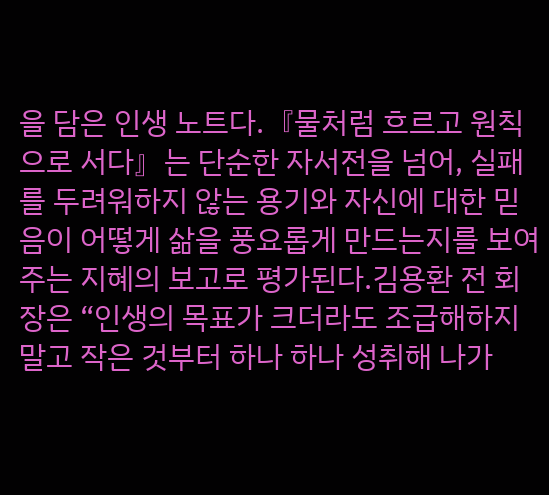을 담은 인생 노트다.『물처럼 흐르고 원칙으로 서다』는 단순한 자서전을 넘어, 실패를 두려워하지 않는 용기와 자신에 대한 믿음이 어떻게 삶을 풍요롭게 만드는지를 보여주는 지혜의 보고로 평가된다.김용환 전 회장은 “인생의 목표가 크더라도 조급해하지 말고 작은 것부터 하나 하나 성취해 나가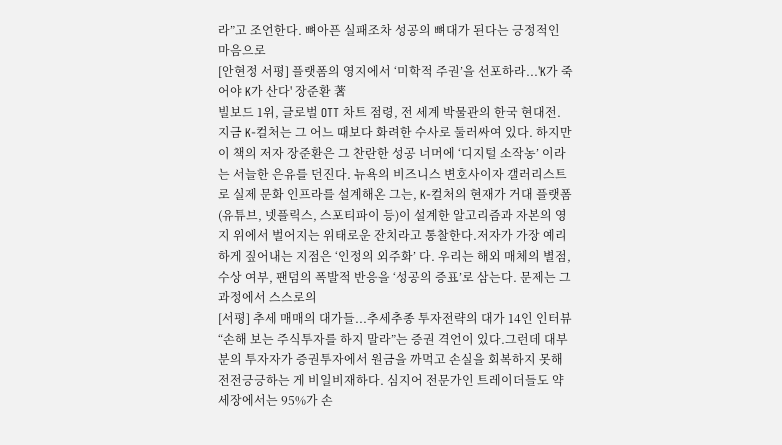라”고 조언한다. 뼈아픈 실패조차 성공의 뼈대가 된다는 긍정적인 마음으로
[안현정 서평] 플랫폼의 영지에서 ‘미학적 주권’을 선포하라...'K가 죽어야 K가 산다' 장준환 著
빌보드 1위, 글로벌 OTT 차트 점령, 전 세계 박물관의 한국 현대전. 지금 K-컬처는 그 어느 때보다 화려한 수사로 둘러싸여 있다. 하지만 이 책의 저자 장준환은 그 찬란한 성공 너머에 ‘디지털 소작농’ 이라는 서늘한 은유를 던진다. 뉴욕의 비즈니스 변호사이자 갤러리스트로 실제 문화 인프라를 설계해온 그는, K-컬처의 현재가 거대 플랫폼(유튜브, 넷플릭스, 스포티파이 등)이 설계한 알고리즘과 자본의 영지 위에서 벌어지는 위태로운 잔치라고 통찰한다.저자가 가장 예리하게 짚어내는 지점은 ‘인정의 외주화’ 다. 우리는 해외 매체의 별점, 수상 여부, 팬덤의 폭발적 반응을 ‘성공의 증표’로 삼는다. 문제는 그 과정에서 스스로의
[서평] 추세 매매의 대가들...추세추종 투자전략의 대가 14인 인터뷰
“손해 보는 주식투자를 하지 말라”는 증권 격언이 있다.그런데 대부분의 투자자가 증권투자에서 원금을 까먹고 손실을 회복하지 못해 전전긍긍하는 게 비일비재하다. 심지어 전문가인 트레이더들도 약세장에서는 95%가 손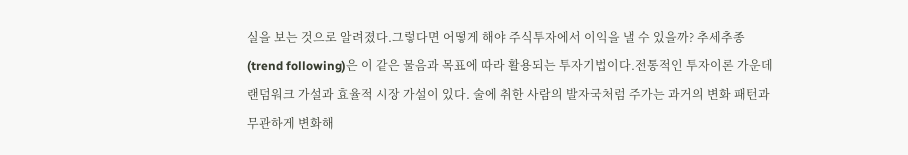실을 보는 것으로 알려졌다.그렇다면 어떻게 해야 주식투자에서 이익을 낼 수 있을까? 추세추종(trend following)은 이 같은 물음과 목표에 따라 활용되는 투자기법이다.전통적인 투자이론 가운데 랜덤워크 가설과 효율적 시장 가설이 있다. 술에 취한 사람의 발자국처럼 주가는 과거의 변화 패턴과 무관하게 변화해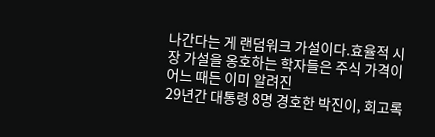나간다는 게 랜덤워크 가설이다.효율적 시장 가설을 옹호하는 학자들은 주식 가격이 어느 때든 이미 알려진
29년간 대통령 8명 경호한 박진이, 회고록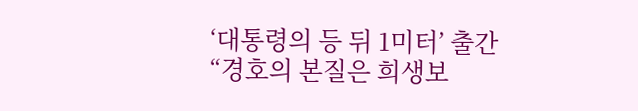‘대통령의 등 뒤 1미터’ 출간
“경호의 본질은 희생보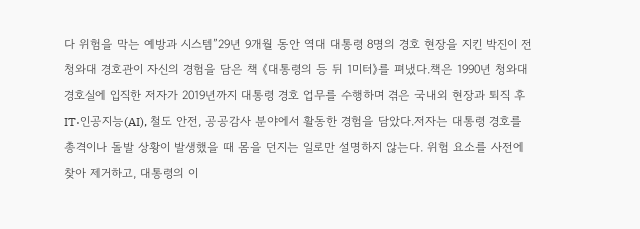다 위험을 막는 예방과 시스템”29년 9개월 동안 역대 대통령 8명의 경호 현장을 지킨 박진이 전 청와대 경호관이 자신의 경험을 담은 책 《대통령의 등 뒤 1미터》를 펴냈다.책은 1990년 청와대 경호실에 입직한 저자가 2019년까지 대통령 경호 업무를 수행하며 겪은 국내외 현장과 퇴직 후 IT·인공지능(AI), 철도 안전, 공공감사 분야에서 활동한 경험을 담았다.저자는 대통령 경호를 총격이나 돌발 상황이 발생했을 때 몸을 던지는 일로만 설명하지 않는다. 위험 요소를 사전에 찾아 제거하고, 대통령의 이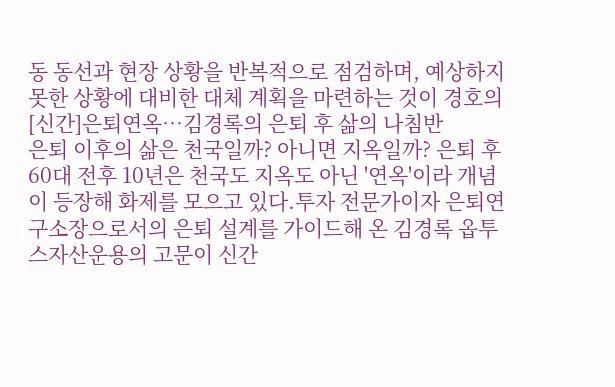동 동선과 현장 상황을 반복적으로 점검하며, 예상하지 못한 상황에 대비한 대체 계획을 마련하는 것이 경호의
[신간]은퇴연옥…김경록의 은퇴 후 삶의 나침반
은퇴 이후의 삶은 천국일까? 아니면 지옥일까? 은퇴 후 60대 전후 10년은 천국도 지옥도 아닌 '연옥'이라 개념이 등장해 화제를 모으고 있다.투자 전문가이자 은퇴연구소장으로서의 은퇴 설계를 가이드해 온 김경록 옵투스자산운용의 고문이 신간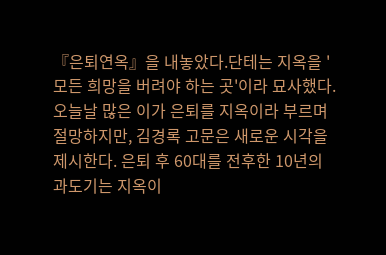『은퇴연옥』을 내놓았다.단테는 지옥을 '모든 희망을 버려야 하는 곳'이라 묘사했다. 오늘날 많은 이가 은퇴를 지옥이라 부르며 절망하지만, 김경록 고문은 새로운 시각을 제시한다. 은퇴 후 60대를 전후한 10년의 과도기는 지옥이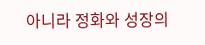아니라 정화와 성장의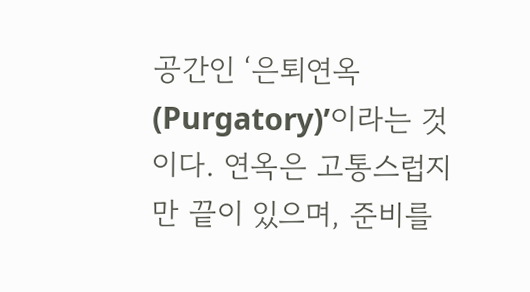공간인 ‘은퇴연옥(Purgatory)’이라는 것이다. 연옥은 고통스럽지만 끝이 있으며, 준비를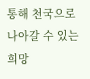통해 천국으로 나아갈 수 있는 희망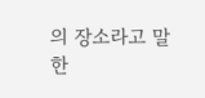의 장소라고 말한